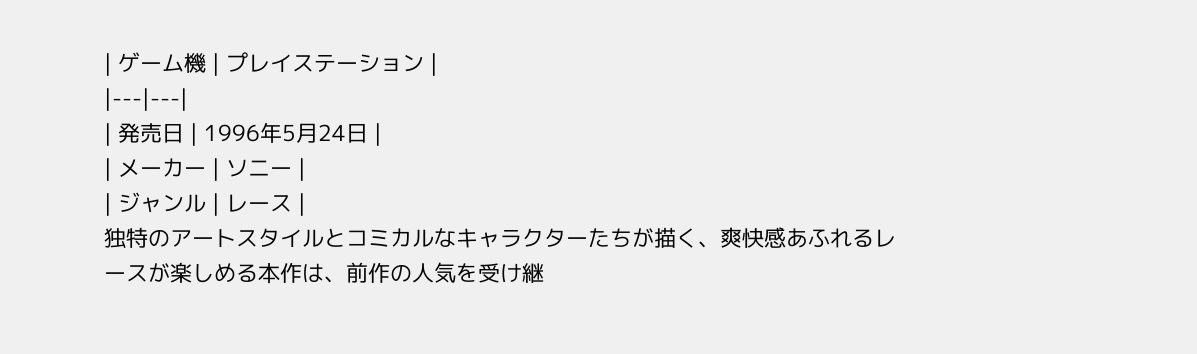| ゲーム機 | プレイステーション |
|---|---|
| 発売日 | 1996年5月24日 |
| メーカー | ソニー |
| ジャンル | レース |
独特のアートスタイルとコミカルなキャラクターたちが描く、爽快感あふれるレースが楽しめる本作は、前作の人気を受け継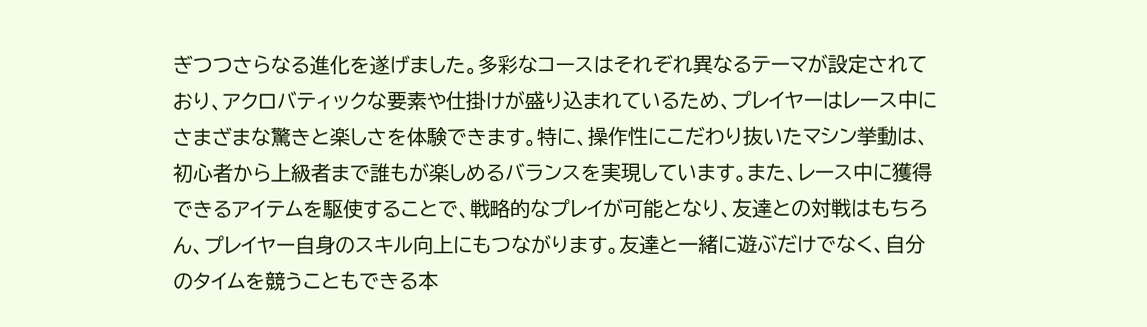ぎつつさらなる進化を遂げました。多彩なコースはそれぞれ異なるテーマが設定されており、アクロバティックな要素や仕掛けが盛り込まれているため、プレイヤーはレース中にさまざまな驚きと楽しさを体験できます。特に、操作性にこだわり抜いたマシン挙動は、初心者から上級者まで誰もが楽しめるバランスを実現しています。また、レース中に獲得できるアイテムを駆使することで、戦略的なプレイが可能となり、友達との対戦はもちろん、プレイヤー自身のスキル向上にもつながります。友達と一緒に遊ぶだけでなく、自分のタイムを競うこともできる本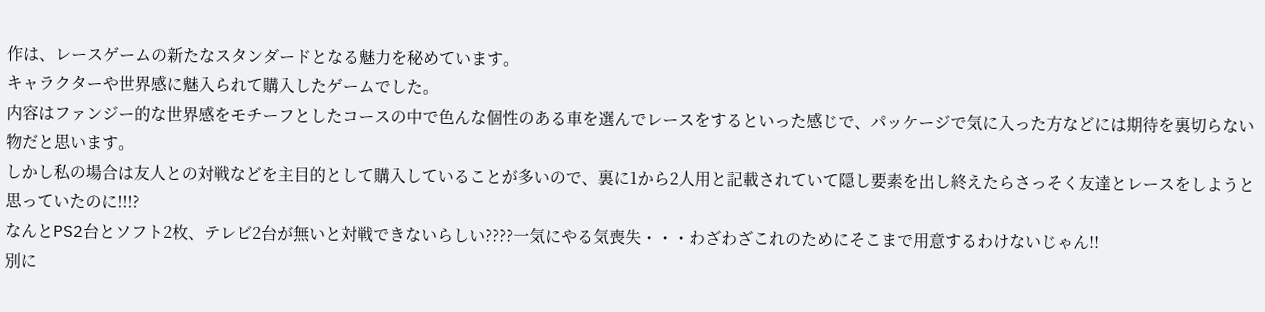作は、レースゲームの新たなスタンダードとなる魅力を秘めています。
キャラクターや世界感に魅入られて購入したゲームでした。
内容はファンジー的な世界感をモチーフとしたコースの中で色んな個性のある車を選んでレースをするといった感じで、パッケージで気に入った方などには期待を裏切らない物だと思います。
しかし私の場合は友人との対戦などを主目的として購入していることが多いので、裏に1から2人用と記載されていて隠し要素を出し終えたらさっそく友達とレースをしようと思っていたのに!!!?
なんとPS2台とソフト2枚、テレビ2台が無いと対戦できないらしい????一気にやる気喪失・・・わざわざこれのためにそこまで用意するわけないじゃん!!
別に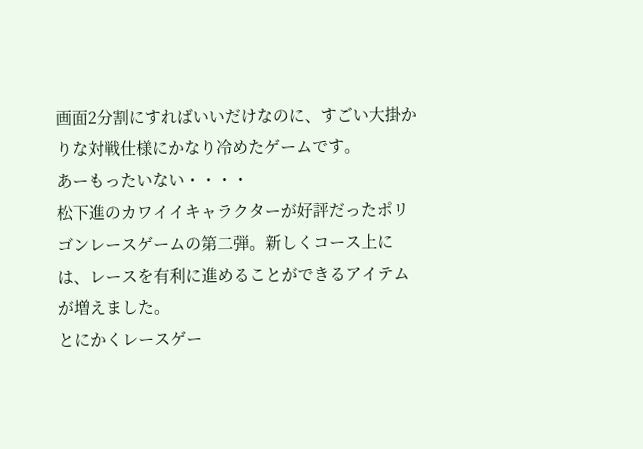画面2分割にすればいいだけなのに、すごい大掛かりな対戦仕様にかなり冷めたゲームです。
あーもったいない・・・・
松下進のカワイイキャラクターが好評だったポリゴンレースゲームの第二弾。新しくコース上には、レースを有利に進めることができるアイテムが増えました。
とにかくレースゲー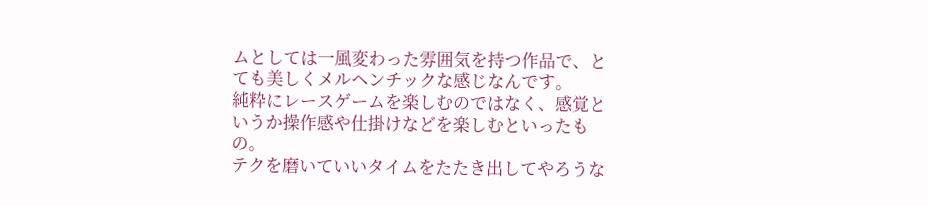ムとしては一風変わった雰囲気を持つ作品で、とても美しくメルヘンチックな感じなんです。
純粋にレースゲームを楽しむのではなく、感覚というか操作感や仕掛けなどを楽しむといったもの。
テクを磨いていいタイムをたたき出してやろうな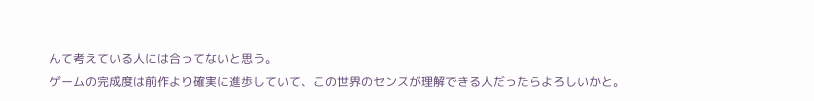んて考えている人には合ってないと思う。
ゲームの完成度は前作より確実に進歩していて、この世界のセンスが理解できる人だったらよろしいかと。